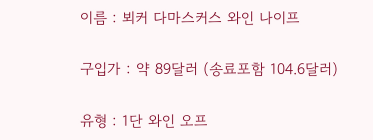이름 : 뵈커 다마스커스 와인 나이프

구입가 : 약 89달러 (송료포함 104.6달러)

유형 : 1단 와인 오프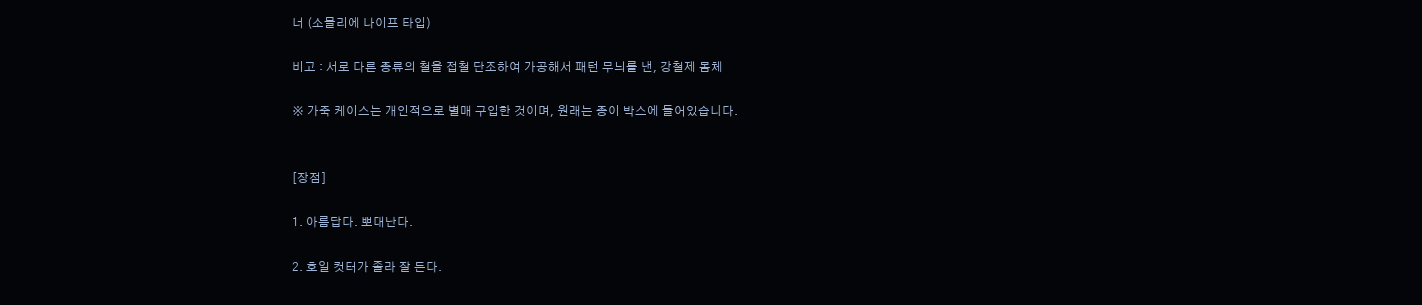너 (소믈리에 나이프 타입)

비고 : 서로 다른 종류의 철을 접철 단조하여 가공해서 패턴 무늬를 낸, 강철제 몸체

※ 가죽 케이스는 개인적으로 별매 구입한 것이며, 원래는 종이 박스에 들어있습니다.


[장점]

1. 아름답다. 뽀대난다.

2. 호일 컷터가 졸라 잘 든다.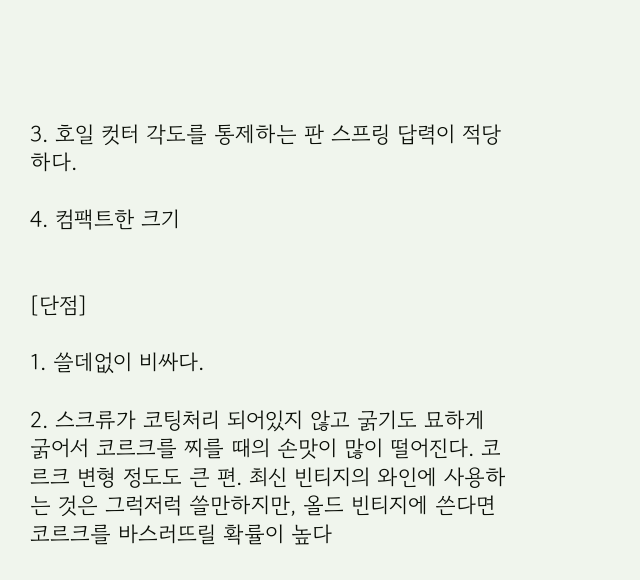3. 호일 컷터 각도를 통제하는 판 스프링 답력이 적당하다.

4. 컴팩트한 크기


[단점]

1. 쓸데없이 비싸다.

2. 스크류가 코팅처리 되어있지 않고 굵기도 묘하게 굵어서 코르크를 찌를 때의 손맛이 많이 떨어진다. 코르크 변형 정도도 큰 편. 최신 빈티지의 와인에 사용하는 것은 그럭저럭 쓸만하지만, 올드 빈티지에 쓴다면 코르크를 바스러뜨릴 확률이 높다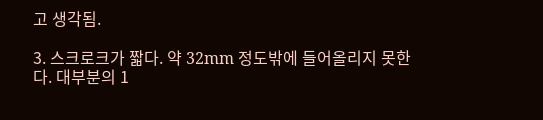고 생각됨.

3. 스크로크가 짧다. 약 32mm 정도밖에 들어올리지 못한다. 대부분의 1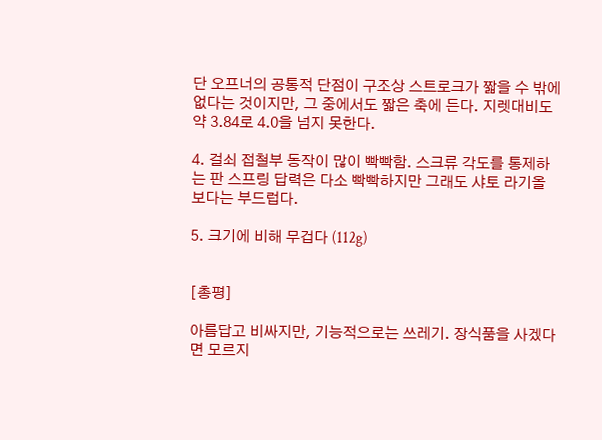단 오프너의 공통적 단점이 구조상 스트로크가 짧을 수 밖에 없다는 것이지만, 그 중에서도 짧은 축에 든다. 지렛대비도 약 3.84로 4.0을 넘지 못한다.

4. 걸쇠 접철부 동작이 많이 빡빡함. 스크류 각도를 통제하는 판 스프링 답력은 다소 빡빡하지만 그래도 샤토 라기올 보다는 부드럽다.

5. 크기에 비해 무겁다 (112g)


[총평]

아름답고 비싸지만, 기능적으로는 쓰레기. 장식품을 사겠다면 모르지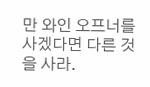만 와인 오프너를 사겠다면 다른 것을 사라.